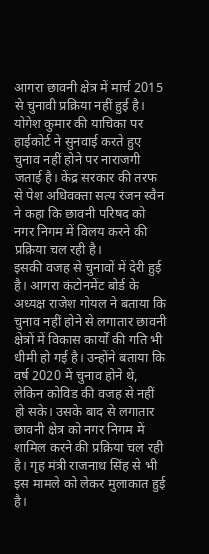आगरा छावनी क्षेत्र में मार्च 2015 से चुनावी प्रक्रिया नहीं हुई है। योगेश कुमार की याचिका पर हाईकोर्ट ने सुनवाई करते हुए चुनाव नहीं होने पर नाराजगी जताई है। केंद्र सरकार की तरफ से पेश अधिवक्ता सत्य रंजन स्वैन ने कहा कि छावनी परिषद को नगर निगम में विलय करने की प्रक्रिया चल रही है।
इसकी वजह से चुनावों में देरी हुई है। आगरा कंटोनमेंट बोर्ड के अध्यक्ष राजेश गोयल ने बताया कि चुनाव नहीं होने से लगातार छावनी क्षेत्रों में विकास कार्यों की गति भी धीमी हो गई है। उन्होंने बताया कि वर्ष 2020 में चुनाव होने थे, लेकिन कोविड की वजह से नहीं हो सके। उसके बाद से लगातार छावनी क्षेत्र को नगर निगम में शामिल करने की प्रक्रिया चल रही है। गृह मंत्री राजनाथ सिंह से भी इस मामले को लेकर मुलाकात हुई है।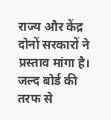राज्य और केंद्र दोनों सरकारों ने प्रस्ताव मांगा है।
जल्द बोर्ड की तरफ से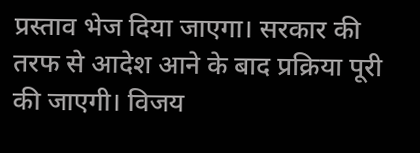प्रस्ताव भेज दिया जाएगा। सरकार की तरफ से आदेश आने के बाद प्रक्रिया पूरी की जाएगी। विजय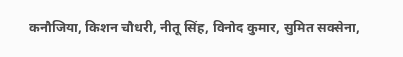कनौजिया, किशन चौधरी, नीतू सिंह, विनोद कुमार, सुमित सक्सेना,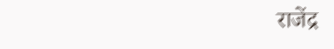राजेंद्र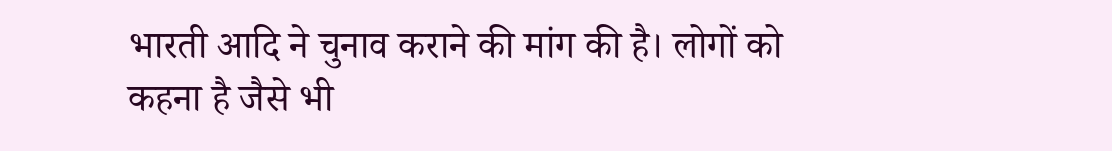भारती आदि ने चुनाव कराने की मांग की है। लोगों को कहना है जैसे भी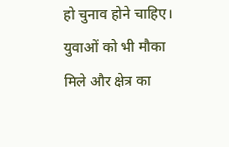हो चुनाव होने चाहिए। युवाओं को भी मौका मिले और क्षेत्र का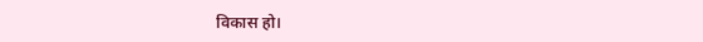विकास हो।